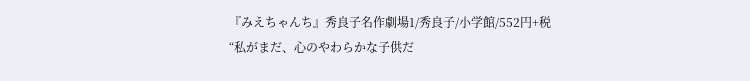『みえちゃんち』秀良子名作劇場1/秀良子/小学館/552円+税
“私がまだ、心のやわらかな子供だ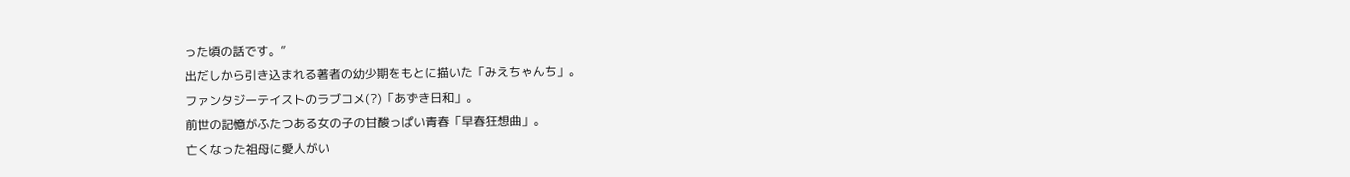った頃の話です。”
出だしから引き込まれる著者の幼少期をもとに描いた「みえちゃんち」。
ファンタジーテイストのラブコメ(?)「あずき日和」。
前世の記憶がふたつある女の子の甘酸っぱい青春「早春狂想曲」。
亡くなった祖母に愛人がい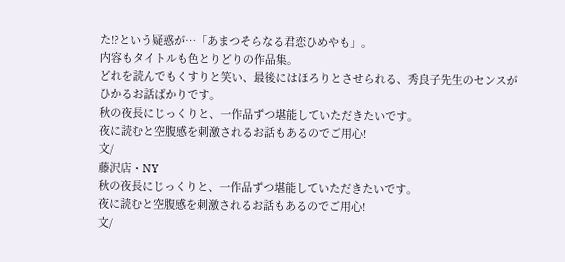た!?という疑惑が…「あまつそらなる君恋ひめやも」。
内容もタイトルも色とりどりの作品集。
どれを読んでもくすりと笑い、最後にはほろりとさせられる、秀良子先生のセンスがひかるお話ばかりです。
秋の夜長にじっくりと、一作品ずつ堪能していただきたいです。
夜に読むと空腹感を刺激されるお話もあるのでご用心!
文/
藤沢店・NY
秋の夜長にじっくりと、一作品ずつ堪能していただきたいです。
夜に読むと空腹感を刺激されるお話もあるのでご用心!
文/